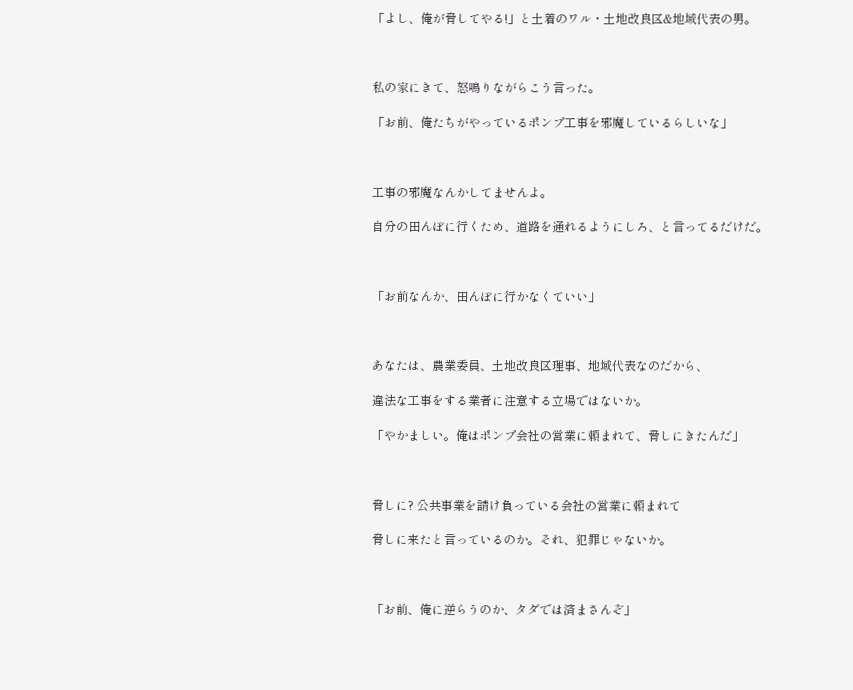「よし、俺が脅してやる!」と土着のワル・土地改良区&地域代表の男。



私の家にきて、怒鳴りながらこう言った。

「お前、俺たちがやっているポンプ工事を邪魔しているらしいな」



工事の邪魔なんかしてませんよ。

自分の田んぼに行くため、道路を通れるようにしろ、と言ってるだけだ。



「お前なんか、田んぼに行かなくていい」



あなたは、農業委員、土地改良区理事、地域代表なのだから、

違法な工事をする業者に注意する立場ではないか。

「やかましい。俺はポンプ会社の営業に頼まれて、脅しにきたんだ」



脅しに? 公共事業を請け負っている会社の営業に頼まれて

脅しに来たと言っているのか。それ、犯罪じゃないか。



「お前、俺に逆らうのか、タダでは済まさんぞ」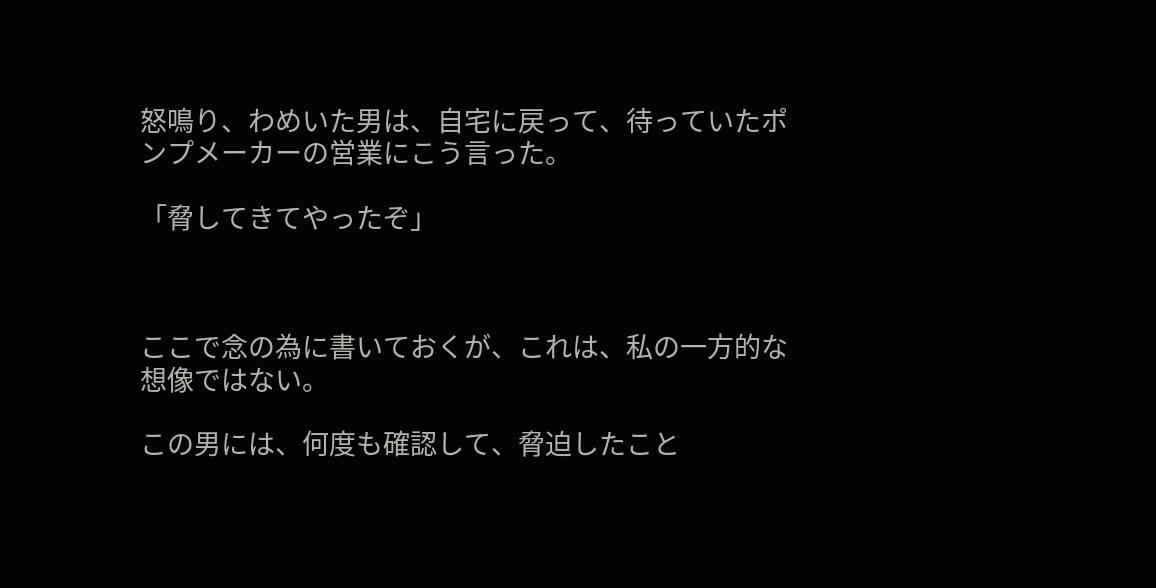怒鳴り、わめいた男は、自宅に戻って、待っていたポンプメーカーの営業にこう言った。

「脅してきてやったぞ」



ここで念の為に書いておくが、これは、私の一方的な想像ではない。

この男には、何度も確認して、脅迫したこと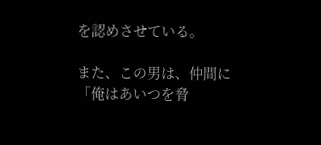を認めさせている。

また、この男は、仲間に「俺はあいつを脅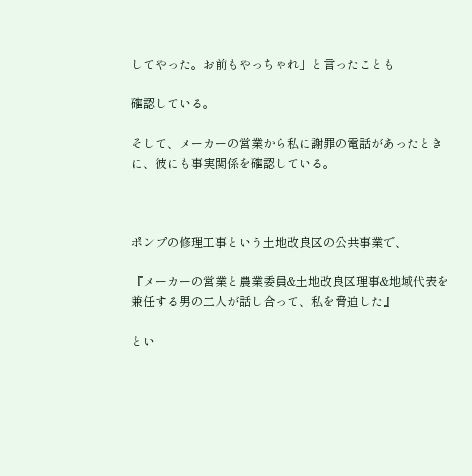してやった。お前もやっちゃれ」と言ったことも

確認している。

そして、メーカーの営業から私に謝罪の電話があったときに、彼にも事実関係を確認している。



ポンプの修理工事という土地改良区の公共事業で、

『メーカーの営業と農業委員&土地改良区理事&地域代表を兼任する男の二人が話し合って、私を脅迫した』

とい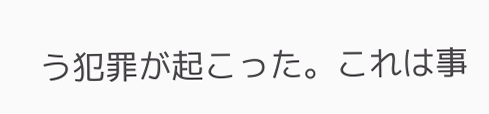う犯罪が起こった。これは事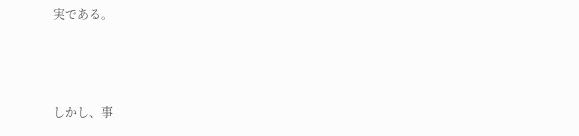実である。



しかし、事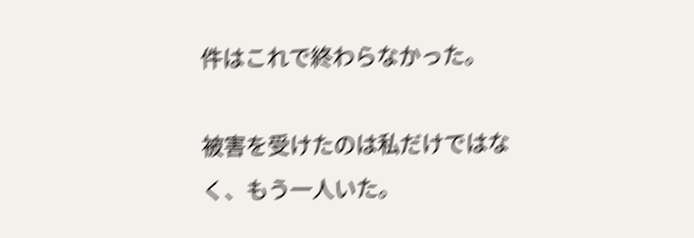件はこれで終わらなかった。

被害を受けたのは私だけではなく、もう一人いた。